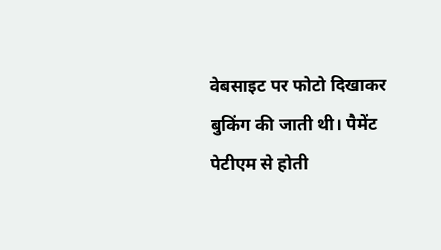वेबसाइट पर फोटो दिखाकर बुकिंग की जाती थी। पैमेंट पेटीएम से होती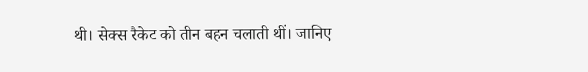थी। सेक्स रैकेट को तीन बहन चलाती थीं। जानिए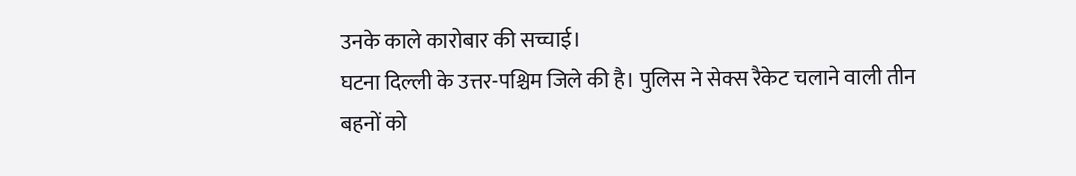उनके काले कारोबार की सच्चाई।
घटना दिल्ली के उत्तर-पश्चिम जिले की है। पुलिस ने सेक्स रैकेट चलाने वाली तीन बहनों को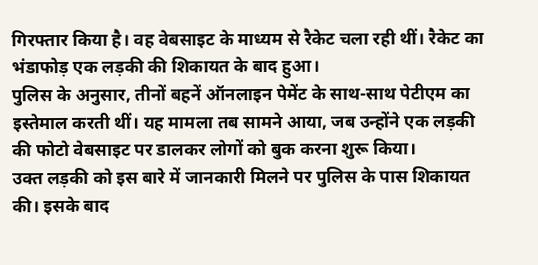गिरफ्तार किया है। वह वेबसाइट के माध्यम से रैकेट चला रही थीं। रैकेट का भंडाफोड़ एक लड़की की शिकायत के बाद हुआ।
पुलिस के अनुसार, तीनों बहनें ऑनलाइन पेमेंट के साथ-साथ पेटीएम का इस्तेमाल करती थीं। यह मामला तब सामने आया, जब उन्होंने एक लड़की की फोटो वेबसाइट पर डालकर लोगों को बुक करना शुरू किया।
उक्त लड़की को इस बारे में जानकारी मिलने पर पुलिस के पास शिकायत की। इसके बाद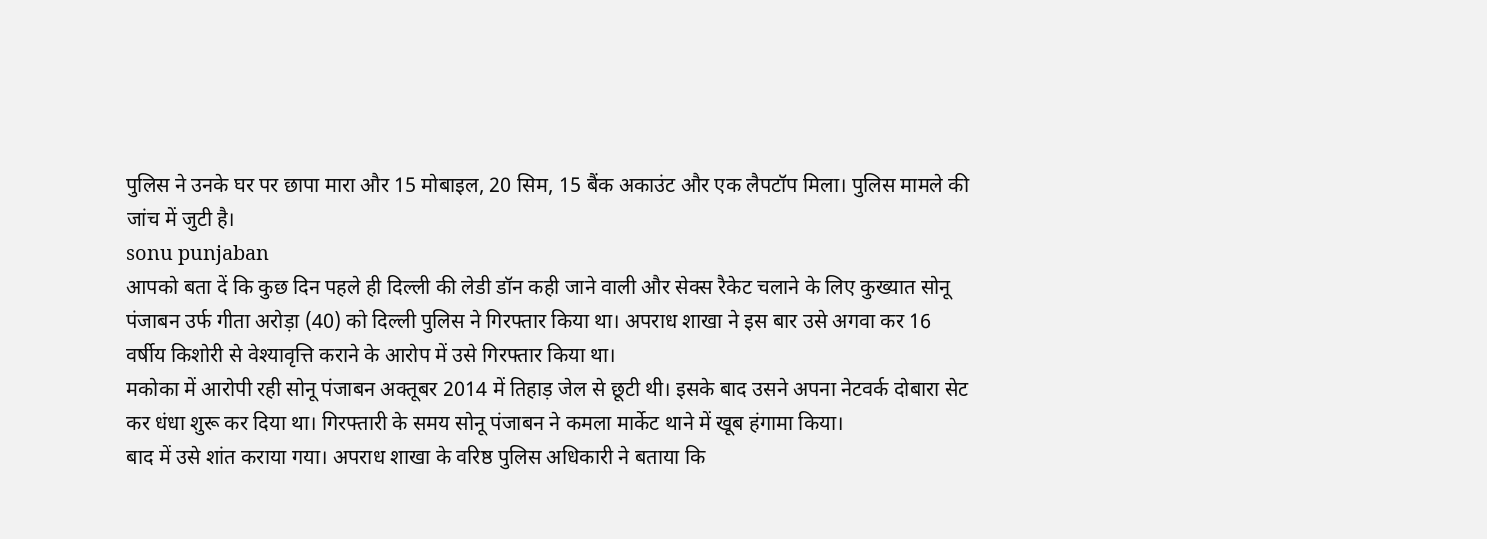पुलिस ने उनके घर पर छापा मारा और 15 मोबाइल, 20 सिम, 15 बैंक अकाउंट और एक लैपटॉप मिला। पुलिस मामले की जांच में जुटी है।
sonu punjaban
आपको बता दें कि कुछ दिन पहले ही दिल्ली की लेडी डॉन कही जाने वाली और सेक्स रैकेट चलाने के लिए कुख्यात सोनू पंजाबन उर्फ गीता अरोड़ा (40) को दिल्ली पुलिस ने गिरफ्तार किया था। अपराध शाखा ने इस बार उसे अगवा कर 16 वर्षीय किशोरी से वेश्यावृत्ति कराने के आरोप में उसे गिरफ्तार किया था।
मकोका में आरोपी रही सोनू पंजाबन अक्तूबर 2014 में तिहाड़ जेल से छूटी थी। इसके बाद उसने अपना नेटवर्क दोबारा सेट कर धंधा शुरू कर दिया था। गिरफ्तारी के समय सोनू पंजाबन ने कमला मार्केट थाने में खूब हंगामा किया।
बाद में उसे शांत कराया गया। अपराध शाखा के वरिष्ठ पुलिस अधिकारी ने बताया कि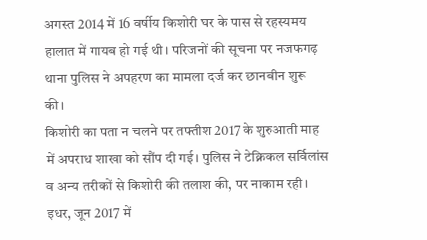अगस्त 2014 में 16 वर्षीय किशोरी घर के पास से रहस्यमय हालात में गायब हो गई थी। परिजनों की सूचना पर नजफगढ़ थाना पुलिस ने अपहरण का मामला दर्ज कर छानबीन शुरू की।
किशोरी का पता न चलने पर तफ्तीश 2017 के शुरुआती माह में अपराध शाखा को सौंप दी गई। पुलिस ने टेक्निकल सर्विलांस व अन्य तरीकों से किशोरी की तलाश की, पर नाकाम रही। इधर, जून 2017 में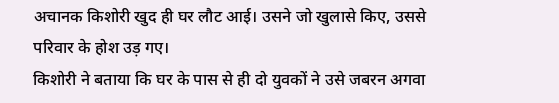अचानक किशोरी खुद ही घर लौट आई। उसने जो खुलासे किए, उससे परिवार के होश उड़ गए।
किशोरी ने बताया कि घर के पास से ही दो युवकों ने उसे जबरन अगवा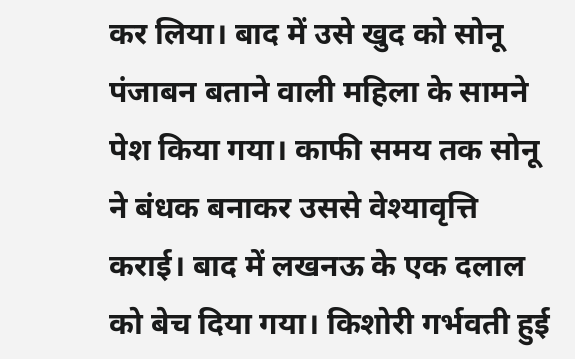कर लिया। बाद में उसे खुद को सोनू पंजाबन बताने वाली महिला के सामने पेश किया गया। काफी समय तक सोनू ने बंधक बनाकर उससे वेश्यावृत्ति कराई। बाद में लखनऊ के एक दलाल को बेच दिया गया। किशोरी गर्भवती हुई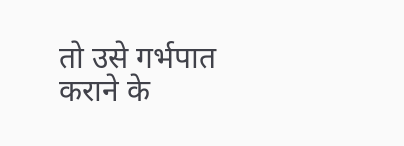तो उसे गर्भपात कराने के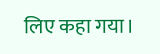लिए कहा गया।